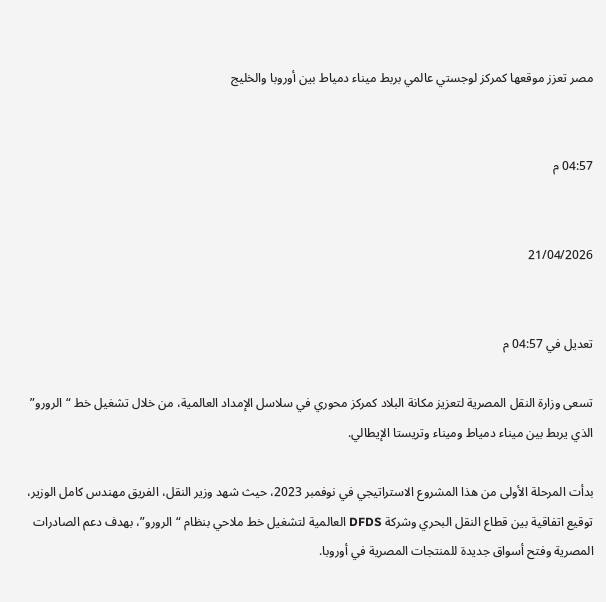مصر تعزز موقعها كمركز لوجستي عالمي بربط ميناء دمياط بين أوروبا والخليج


04:57 م


21/04/2026


تعديل في 04:57 م

تسعى وزارة النقل المصرية لتعزيز مكانة البلاد كمركز محوري في سلاسل الإمداد العالمية، من خلال تشغيل خط “الرورو” الذي يربط بين ميناء دمياط وميناء وتريستا الإيطالي.

بدأت المرحلة الأولى من هذا المشروع الاستراتيجي في نوفمبر 2023، حيث شهد وزير النقل، الفريق مهندس كامل الوزير، توقيع اتفاقية بين قطاع النقل البحري وشركة DFDS العالمية لتشغيل خط ملاحي بنظام “الرورو”، بهدف دعم الصادرات المصرية وفتح أسواق جديدة للمنتجات المصرية في أوروبا.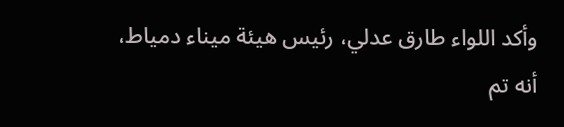وأكد اللواء طارق عدلي، رئيس هيئة ميناء دمياط، أنه تم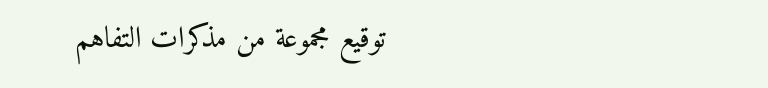توقيع مجموعة من مذكرات التفاهم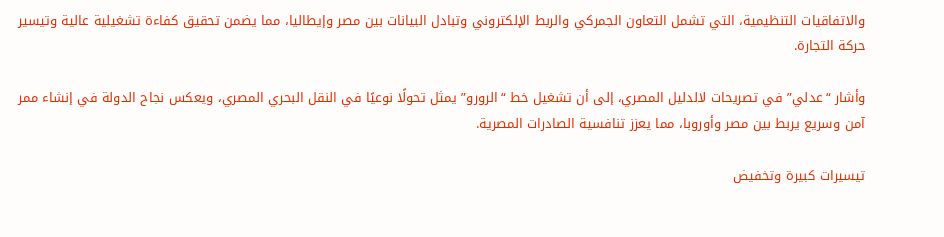والاتفاقيات التنظيمية، التي تشمل التعاون الجمركي والربط الإلكتروني وتبادل البيانات بين مصر وإيطاليا، مما يضمن تحقيق كفاءة تشغيلية عالية وتيسير حركة التجارة.

وأشار “عدلي” في تصريحات لالدليل المصري، إلى أن تشغيل خط “الرورو” يمثل تحولًا نوعيًا في النقل البحري المصري، ويعكس نجاح الدولة في إنشاء ممر آمن وسريع يربط بين مصر وأوروبا، مما يعزز تنافسية الصادرات المصرية.

تيسيرات كبيرة وتخفيض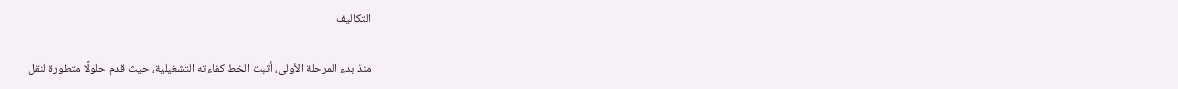التكاليف

منذ بدء المرحلة الأولى، أثبت الخط كفاءته التشغيلية، حيث قدم حلولًا متطورة لنقل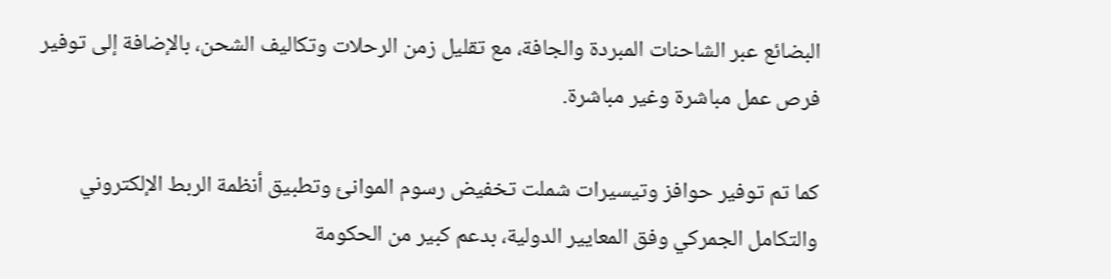البضائع عبر الشاحنات المبردة والجافة، مع تقليل زمن الرحلات وتكاليف الشحن، بالإضافة إلى توفير فرص عمل مباشرة وغير مباشرة.

كما تم توفير حوافز وتيسيرات شملت تخفيض رسوم الموانئ وتطبيق أنظمة الربط الإلكتروني والتكامل الجمركي وفق المعايير الدولية، بدعم كبير من الحكومة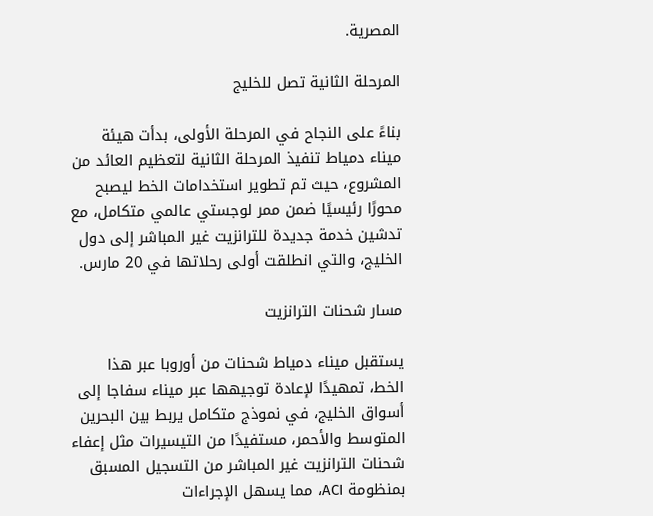المصرية.

المرحلة الثانية تصل للخليج

بناءً على النجاح في المرحلة الأولى، بدأت هيئة ميناء دمياط تنفيذ المرحلة الثانية لتعظيم العائد من المشروع، حيث تم تطوير استخدامات الخط ليصبح محورًا رئيسيًا ضمن ممر لوجستي عالمي متكامل، مع تدشين خدمة جديدة للترانزيت غير المباشر إلى دول الخليج، والتي انطلقت أولى رحلاتها في 20 مارس.

مسار شحنات الترانزيت

يستقبل ميناء دمياط شحنات من أوروبا عبر هذا الخط، تمهيدًا لإعادة توجيهها عبر ميناء سفاجا إلى أسواق الخليج، في نموذج متكامل يربط بين البحرين المتوسط والأحمر، مستفيدًا من التيسيرات مثل إعفاء شحنات الترانزيت غير المباشر من التسجيل المسبق بمنظومة ACI، مما يسهل الإجراءات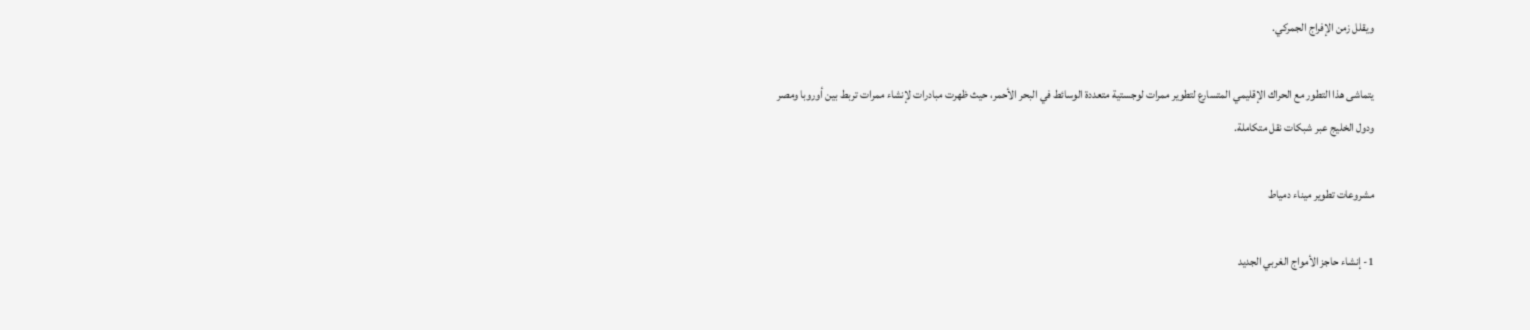ويقلل زمن الإفراج الجمركي.

يتماشى هذا التطور مع الحراك الإقليمي المتسارع لتطوير ممرات لوجستية متعددة الوسائط في البحر الأحمر، حيث ظهرت مبادرات لإنشاء ممرات تربط بين أوروبا ومصر ودول الخليج عبر شبكات نقل متكاملة.

مشروعات تطوير ميناء دمياط

1- إنشاء حاجز الأمواج الغربي الجديد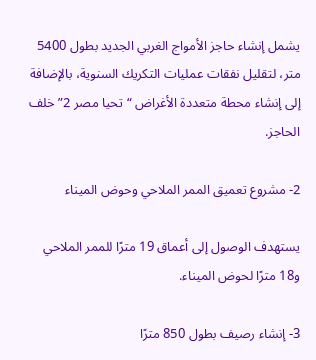يشمل إنشاء حاجز الأمواج الغربي الجديد بطول 5400 متر، لتقليل نفقات عمليات التكريك السنوية، بالإضافة إلى إنشاء محطة متعددة الأغراض “تحيا مصر 2” خلف الحاجز.

2- مشروع تعميق الممر الملاحي وحوض الميناء

يستهدف الوصول إلى أعماق 19 مترًا للممر الملاحي و18 مترًا لحوض الميناء.

3- إنشاء رصيف بطول 850 مترًا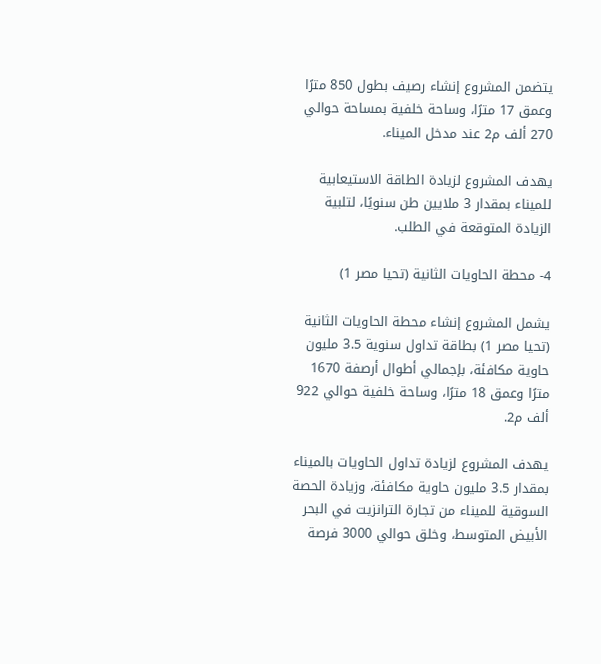يتضمن المشروع إنشاء رصيف بطول 850 مترًا وعمق 17 مترًا، وساحة خلفية بمساحة حوالي 270 ألف م2 عند مدخل الميناء.

يهدف المشروع لزيادة الطاقة الاستيعابية للميناء بمقدار 3 ملايين طن سنويًا، لتلبية الزيادة المتوقعة في الطلب.

4- محطة الحاويات الثانية (تحيا مصر 1)

يشمل المشروع إنشاء محطة الحاويات الثانية (تحيا مصر 1) بطاقة تداول سنوية 3.5 مليون حاوية مكافئة، بإجمالي أطوال أرصفة 1670 مترًا وعمق 18 مترًا، وساحة خلفية حوالي 922 ألف م2.

يهدف المشروع لزيادة تداول الحاويات بالميناء بمقدار 3.5 مليون حاوية مكافئة، وزيادة الحصة السوقية للميناء من تجارة الترانزيت في البحر الأبيض المتوسط، وخلق حوالي 3000 فرصة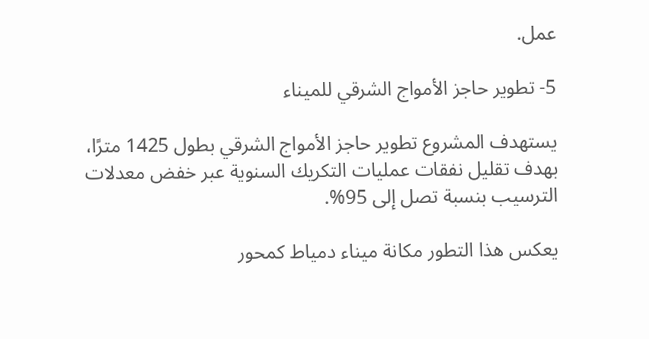عمل.

5- تطوير حاجز الأمواج الشرقي للميناء

يستهدف المشروع تطوير حاجز الأمواج الشرقي بطول 1425 مترًا، بهدف تقليل نفقات عمليات التكريك السنوية عبر خفض معدلات الترسيب بنسبة تصل إلى 95%.

يعكس هذا التطور مكانة ميناء دمياط كمحور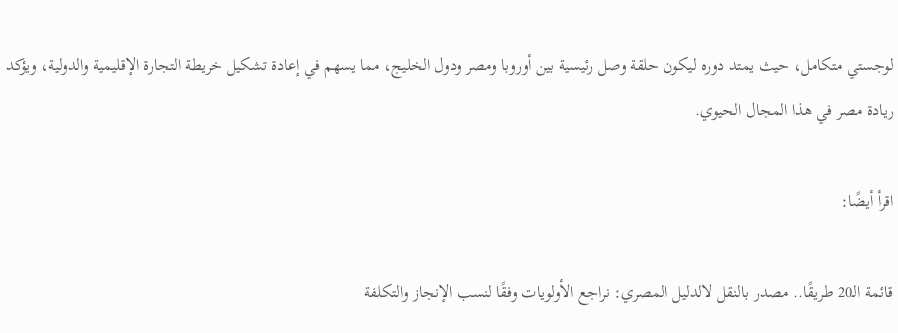لوجستي متكامل، حيث يمتد دوره ليكون حلقة وصل رئيسية بين أوروبا ومصر ودول الخليج، مما يسهم في إعادة تشكيل خريطة التجارة الإقليمية والدولية، ويؤكد ريادة مصر في هذا المجال الحيوي.

اقرأ أيضًا:

قائمة الـ20 طريقًا.. مصدر بالنقل لالدليل المصري: نراجع الأولويات وفقًا لنسب الإنجاز والتكلفة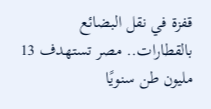قفزة في نقل البضائع بالقطارات.. مصر تستهدف 13 مليون طن سنويًا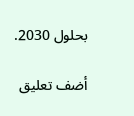بحلول 2030.

أضف تعليق